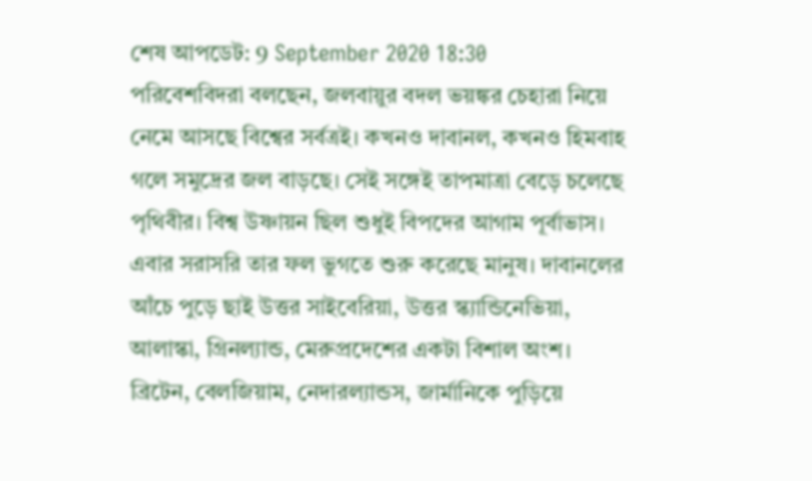শেষ আপডেট: 9 September 2020 18:30
পরিবেশবিদরা বলছেন, জলবায়ুর বদল ভয়ঙ্কর চেহারা নিয়ে নেমে আসছে বিশ্বের সর্বত্রই। কখনও দাবানল, কখনও হিমবাহ গলে সমুদ্রের জল বাড়ছে। সেই সঙ্গেই তাপমাত্রা বেড়ে চলেছে পৃথিবীর। বিশ্ব উষ্ণায়ন ছিল শুধুই বিপদের আগাম পূর্বাভাস। এবার সরাসরি তার ফল ভুগতে শুরু করেছে মানুষ। দাবানলের আঁচে পুড়ে ছাই উত্তর সাইবেরিয়া, উত্তর স্ক্যান্ডিনেভিয়া, আলাস্কা, গ্রিনল্যান্ড, মেরুপ্রদেশের একটা বিশাল অংশ। ব্রিটেন, বেলজিয়াম, নেদারল্যান্ডস, জার্মানিকে পুড়িয়ে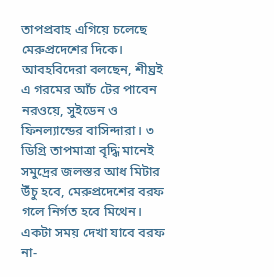তাপপ্রবাহ এগিয়ে চলেছে মেরুপ্রদেশের দিকে। আবহবিদেরা বলছেন, শীঘ্রই এ গরমের আঁচ টের পাবেন নরওয়ে, সুইডেন ও ফিনল্যান্ডের বাসিন্দারা। ৩ ডিগ্রি তাপমাত্রা বৃদ্ধি মানেই সমুদ্রের জলস্তর আধ মিটার উঁচু হবে, মেরুপ্রদেশের বরফ গলে নির্গত হবে মিথেন। একটা সময় দেখা যাবে বরফ না-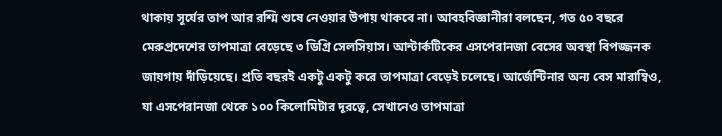থাকায় সূর্যের তাপ আর রশ্মি শুষে নেওয়ার উপায় থাকবে না। আবহবিজ্ঞানীরা বলছেন, গত ৫০ বছরে মেরুপ্রদেশের তাপমাত্রা বেড়েছে ৩ ডিগ্রি সেলসিয়াস। আন্টার্কটিকের এসপেরানজা বেসের অবস্থা বিপজ্জনক জায়গায় দাঁড়িয়েছে। প্রতি বছরই একটু একটু করে তাপমাত্রা বেড়েই চলেছে। আর্জেন্টিনার অন্য বেস মারাম্বিও, যা এসপেরানজা থেকে ১০০ কিলোমিটার দূরত্বে, সেখানেও তাপমাত্রা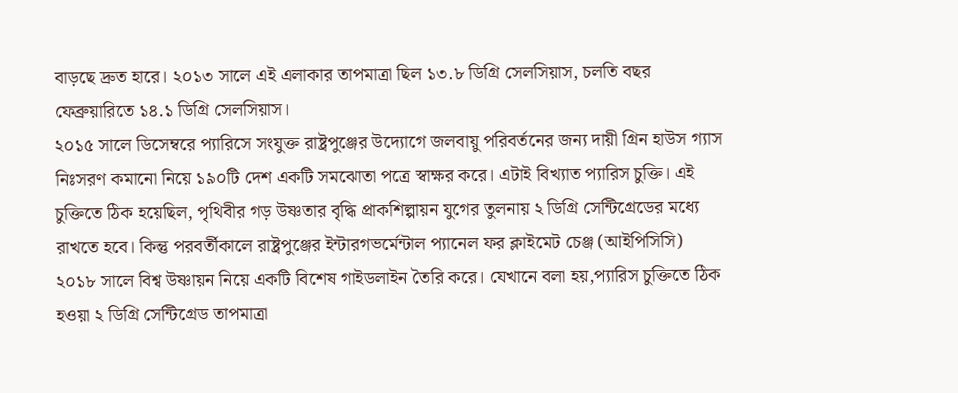বাড়ছে দ্রুত হারে। ২০১৩ সালে এই এলাকার তাপমাত্রা ছিল ১৩.৮ ডিগ্রি সেলসিয়াস, চলতি বছর ফেব্রুয়ারিতে ১৪.১ ডিগ্রি সেলসিয়াস।
২০১৫ সালে ডিসেম্বরে প্যারিসে সংযুক্ত রাষ্ট্রপুঞ্জের উদ্যোগে জলবায়ু পরিবর্তনের জন্য দায়ী গ্রিন হাউস গ্যাস নিঃসরণ কমানো নিয়ে ১৯০টি দেশ একটি সমঝোতা পত্রে স্বাক্ষর করে। এটাই বিখ্যাত প্যারিস চুক্তি। এই চুক্তিতে ঠিক হয়েছিল, পৃথিবীর গড় উষ্ণতার বৃদ্ধি প্রাকশিল্পায়ন যুগের তুলনায় ২ ডিগ্রি সেন্টিগ্রেডের মধ্যে রাখতে হবে। কিন্তু পরবর্তীকালে রাষ্ট্রপুঞ্জের ইন্টারগভর্মেন্টাল প্যানেল ফর ক্লাইমেট চেঞ্জ (আইপিসিসি) ২০১৮ সালে বিশ্ব উষ্ণায়ন নিয়ে একটি বিশেষ গাইডলাইন তৈরি করে। যেখানে বলা হয়,প্যারিস চুক্তিতে ঠিক হওয়া ২ ডিগ্রি সেন্টিগ্রেড তাপমাত্রা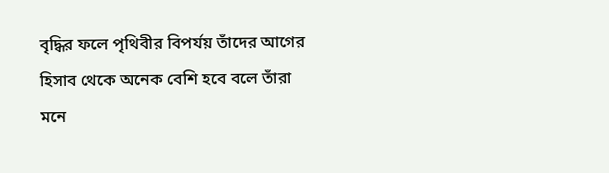বৃদ্ধির ফলে পৃথিবীর বিপর্যয় তাঁদের আগের হিসাব থেকে অনেক বেশি হবে বলে তাঁরা মনে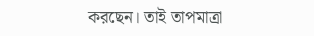করছেন। তাই তাপমাত্রা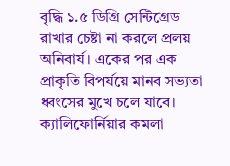বৃদ্ধি ১.৫ ডিগ্রি সেন্টিগ্রেড রাখার চেষ্টা না করলে প্রলয় অনিবার্য। একের পর এক প্রাকৃতি বিপর্যয়ে মানব সভ্যতা ধ্বংসের মুখে চলে যাবে। ক্যালিফোর্নিয়ার কমলা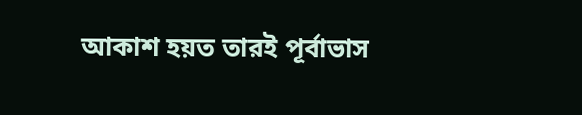আকাশ হয়ত তারই পূর্বাভাস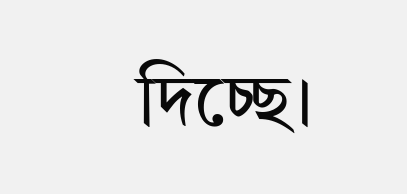দিচ্ছে।